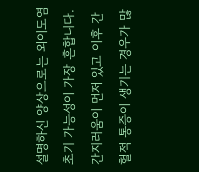설명하신 양상으로는 외이도염 초기 가능성이 가장 흔합니다. 간지러움이 먼저 있고 이후 간헐적 통증이 생기는 경우가 많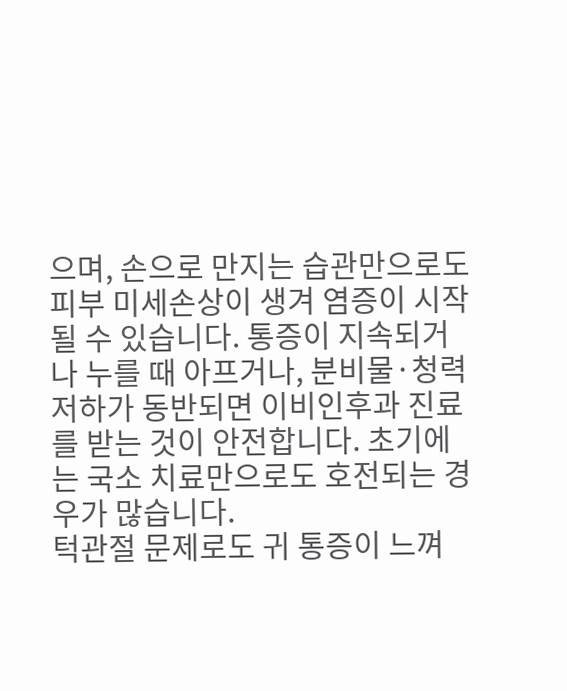으며, 손으로 만지는 습관만으로도 피부 미세손상이 생겨 염증이 시작될 수 있습니다. 통증이 지속되거나 누를 때 아프거나, 분비물·청력 저하가 동반되면 이비인후과 진료를 받는 것이 안전합니다. 초기에는 국소 치료만으로도 호전되는 경우가 많습니다.
턱관절 문제로도 귀 통증이 느껴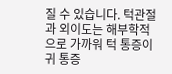질 수 있습니다. 턱관절과 외이도는 해부학적으로 가까워 턱 통증이 귀 통증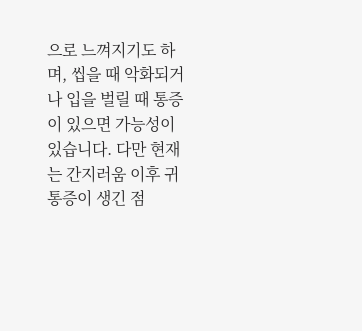으로 느껴지기도 하며, 씹을 때 악화되거나 입을 벌릴 때 통증이 있으면 가능성이 있습니다. 다만 현재는 간지러움 이후 귀 통증이 생긴 점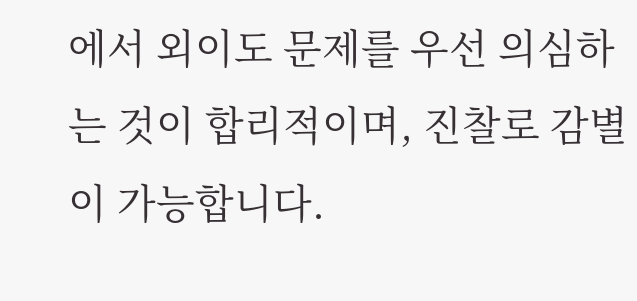에서 외이도 문제를 우선 의심하는 것이 합리적이며, 진찰로 감별이 가능합니다.